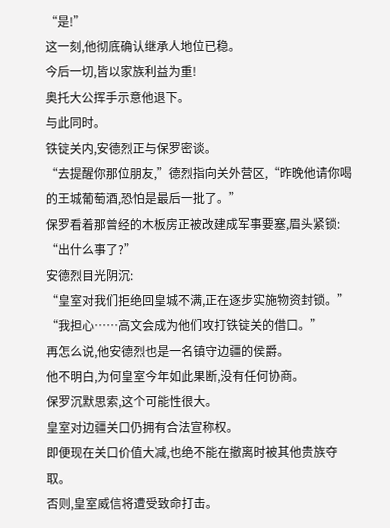“是!”
这一刻,他彻底确认继承人地位已稳。
今后一切,皆以家族利益为重!
奥托大公挥手示意他退下。
与此同时。
铁锭关内,安德烈正与保罗密谈。
“去提醒你那位朋友,”德烈指向关外营区,“昨晚他请你喝的王城葡萄酒,恐怕是最后一批了。”
保罗看着那曾经的木板房正被改建成军事要塞,眉头紧锁:
“出什么事了?”
安德烈目光阴沉:
“皇室对我们拒绝回皇城不满,正在逐步实施物资封锁。”
“我担心……高文会成为他们攻打铁锭关的借口。”
再怎么说,他安德烈也是一名镇守边疆的侯爵。
他不明白,为何皇室今年如此果断,没有任何协商。
保罗沉默思索,这个可能性很大。
皇室对边疆关口仍拥有合法宣称权。
即便现在关口价值大减,也绝不能在撤离时被其他贵族夺取。
否则,皇室威信将遭受致命打击。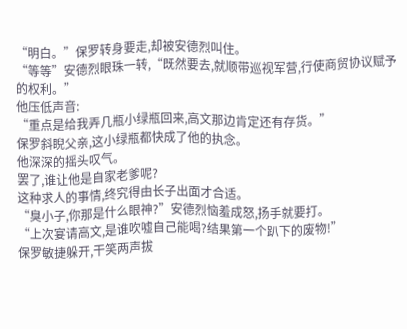“明白。”保罗转身要走,却被安德烈叫住。
“等等”安德烈眼珠一转,“既然要去,就顺带巡视军营,行使商贸协议赋予的权利。”
他压低声音:
“重点是给我弄几瓶小绿瓶回来,高文那边肯定还有存货。”
保罗斜睨父亲,这小绿瓶都快成了他的执念。
他深深的摇头叹气。
罢了,谁让他是自家老爹呢?
这种求人的事情,终究得由长子出面才合适。
“臭小子,你那是什么眼神?”安德烈恼羞成怒,扬手就要打。
“上次宴请高文,是谁吹嘘自己能喝?结果第一个趴下的废物!”
保罗敏捷躲开,干笑两声拔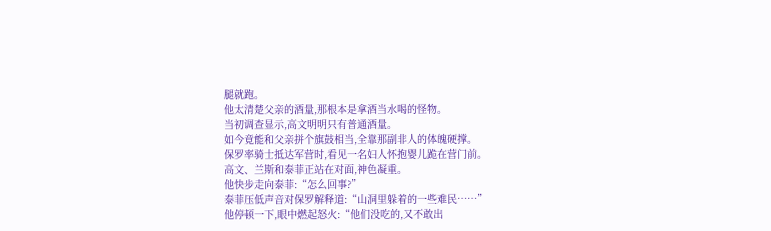腿就跑。
他太清楚父亲的酒量,那根本是拿酒当水喝的怪物。
当初调查显示,高文明明只有普通酒量。
如今竟能和父亲拼个旗鼓相当,全靠那副非人的体魄硬撑。
保罗率骑士抵达军营时,看见一名妇人怀抱婴儿跪在营门前。
高文、兰斯和泰菲正站在对面,神色凝重。
他快步走向泰菲:“怎么回事?”
泰菲压低声音对保罗解释道:“山洞里躲着的一些难民……”
他停顿一下,眼中燃起怒火:“他们没吃的,又不敢出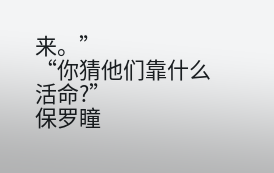来。”
“你猜他们靠什么活命?”
保罗瞳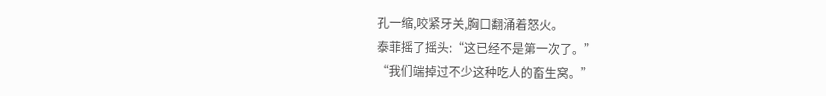孔一缩,咬紧牙关,胸口翻涌着怒火。
泰菲摇了摇头:“这已经不是第一次了。”
“我们端掉过不少这种吃人的畜生窝。”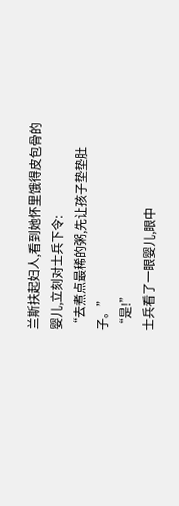兰斯扶起妇人,看到她怀里饿得皮包骨的婴儿,立刻对士兵下令:
“去煮点最稀的粥,先让孩子垫垫肚子。”
“是!”
士兵看了一眼婴儿,眼中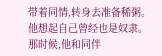带着同情,转身去准备稀粥。
他想起自己曾经也是奴隶。
那时候,他和同伴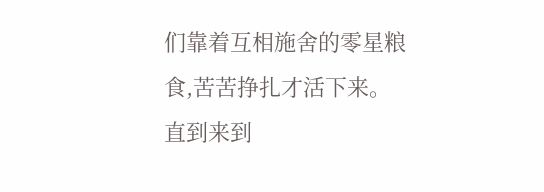们靠着互相施舍的零星粮食,苦苦挣扎才活下来。
直到来到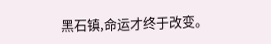黑石镇,命运才终于改变。